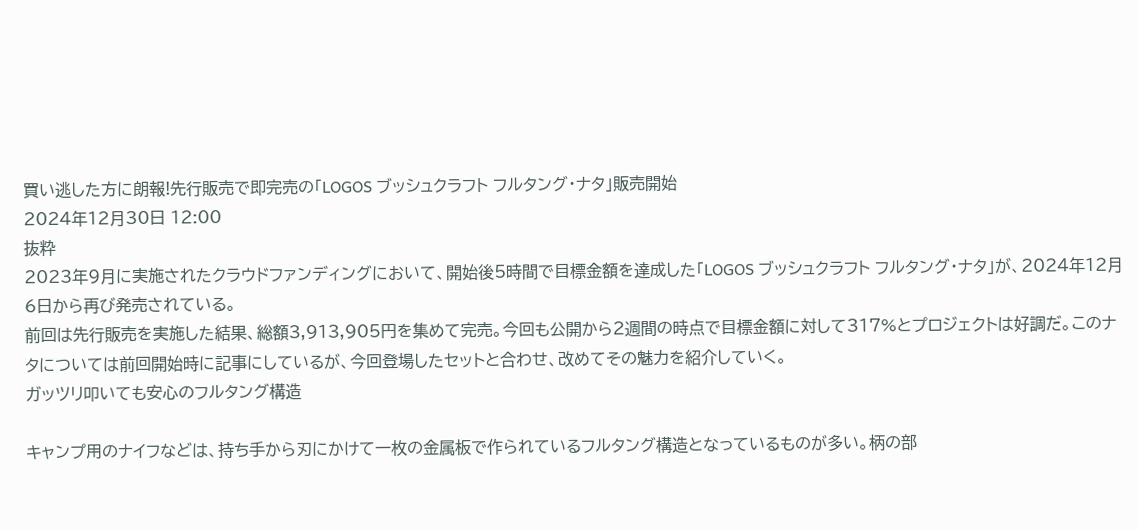買い逃した方に朗報!先行販売で即完売の「LOGOS ブッシュクラフト フルタング・ナタ」販売開始
2024年12月30日 12:00
抜粋
2023年9月に実施されたクラウドファンディングにおいて、開始後5時間で目標金額を達成した「LOGOS ブッシュクラフト フルタング・ナタ」が、2024年12月6日から再び発売されている。
前回は先行販売を実施した結果、総額3,913,905円を集めて完売。今回も公開から2週間の時点で目標金額に対して317%とプロジェクトは好調だ。このナタについては前回開始時に記事にしているが、今回登場したセットと合わせ、改めてその魅力を紹介していく。
ガッツリ叩いても安心のフルタング構造

キャンプ用のナイフなどは、持ち手から刃にかけて一枚の金属板で作られているフルタング構造となっているものが多い。柄の部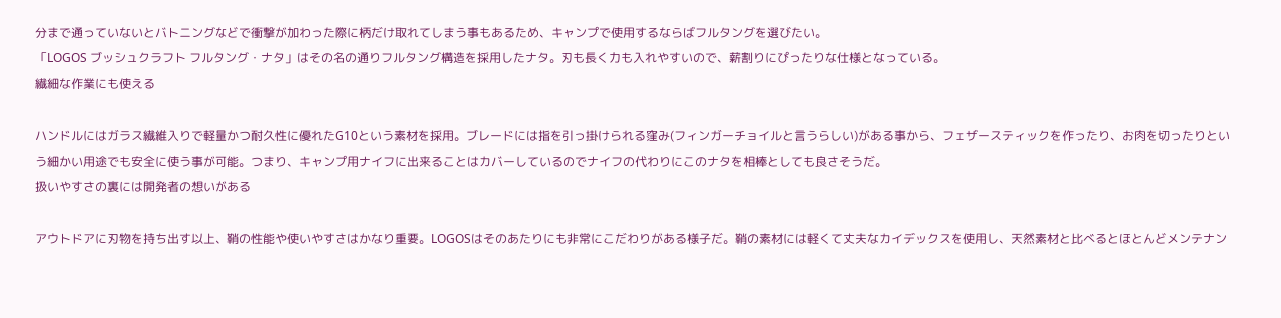分まで通っていないとバトニングなどで衝撃が加わった際に柄だけ取れてしまう事もあるため、キャンプで使用するならばフルタングを選びたい。
「LOGOS ブッシュクラフト フルタング・ナタ」はその名の通りフルタング構造を採用したナタ。刃も長く力も入れやすいので、薪割りにぴったりな仕様となっている。
繊細な作業にも使える

ハンドルにはガラス繊維入りで軽量かつ耐久性に優れたG10という素材を採用。ブレードには指を引っ掛けられる窪み(フィンガーチョイルと言うらしい)がある事から、フェザースティックを作ったり、お肉を切ったりという細かい用途でも安全に使う事が可能。つまり、キャンプ用ナイフに出来ることはカバーしているのでナイフの代わりにこのナタを相棒としても良さそうだ。
扱いやすさの裏には開発者の想いがある

アウトドアに刃物を持ち出す以上、鞘の性能や使いやすさはかなり重要。LOGOSはそのあたりにも非常にこだわりがある様子だ。鞘の素材には軽くて丈夫なカイデックスを使用し、天然素材と比べるとほとんどメンテナン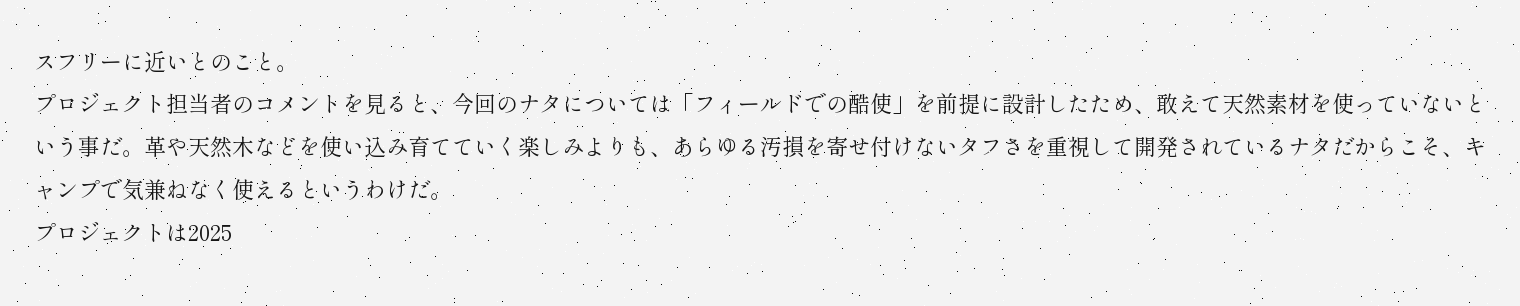スフリーに近いとのこと。
プロジェクト担当者のコメントを見ると、今回のナタについては「フィールドでの酷使」を前提に設計したため、敢えて天然素材を使っていないという事だ。革や天然木などを使い込み育てていく楽しみよりも、あらゆる汚損を寄せ付けないタフさを重視して開発されているナタだからこそ、キャンプで気兼ねなく使えるというわけだ。
プロジェクトは2025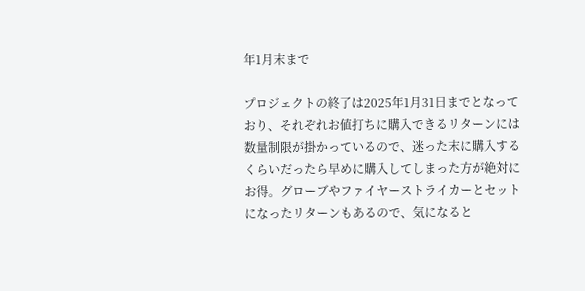年1月末まで

プロジェクトの終了は2025年1月31日までとなっており、それぞれお値打ちに購入できるリターンには数量制限が掛かっているので、迷った末に購入するくらいだったら早めに購入してしまった方が絶対にお得。グローブやファイヤーストライカーとセットになったリターンもあるので、気になると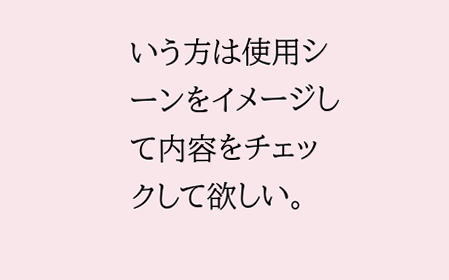いう方は使用シーンをイメージして内容をチェックして欲しい。